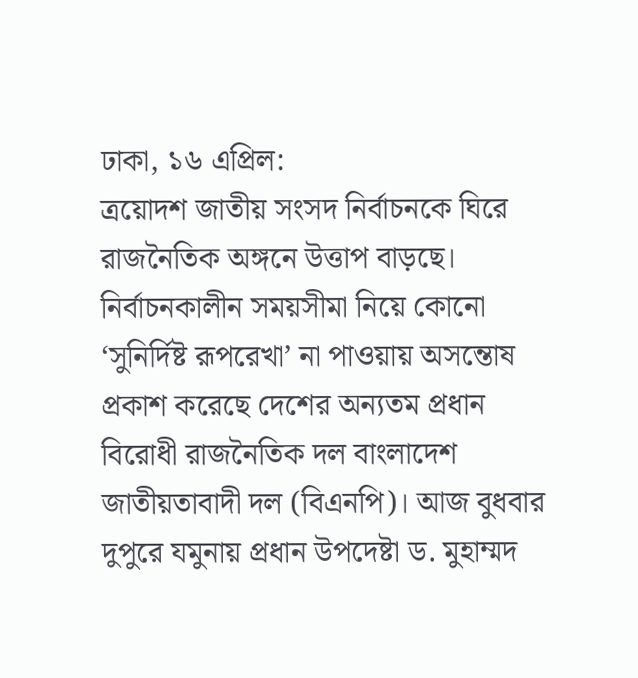ঢাকা, ১৬ এপ্রিল:
ত্রয়োদশ জাতীয় সংসদ নির্বাচনকে ঘিরে রাজনৈতিক অঙ্গনে উত্তাপ বাড়ছে। নির্বাচনকালীন সময়সীমা নিয়ে কোনো ‘সুনির্দিষ্ট রূপরেখা’ না পাওয়ায় অসন্তোষ প্রকাশ করেছে দেশের অন্যতম প্রধান বিরোধী রাজনৈতিক দল বাংলাদেশ জাতীয়তাবাদী দল (বিএনপি)। আজ বুধবার দুপুরে যমুনায় প্রধান উপদেষ্টা ড. মুহাম্মদ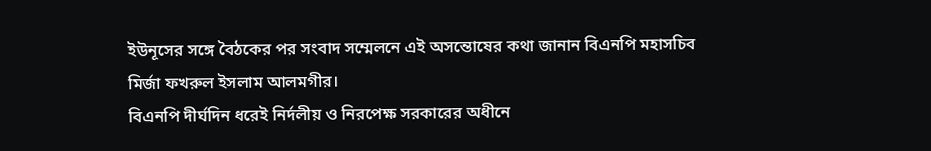ইউনূসের সঙ্গে বৈঠকের পর সংবাদ সম্মেলনে এই অসন্তোষের কথা জানান বিএনপি মহাসচিব মির্জা ফখরুল ইসলাম আলমগীর।
বিএনপি দীর্ঘদিন ধরেই নির্দলীয় ও নিরপেক্ষ সরকারের অধীনে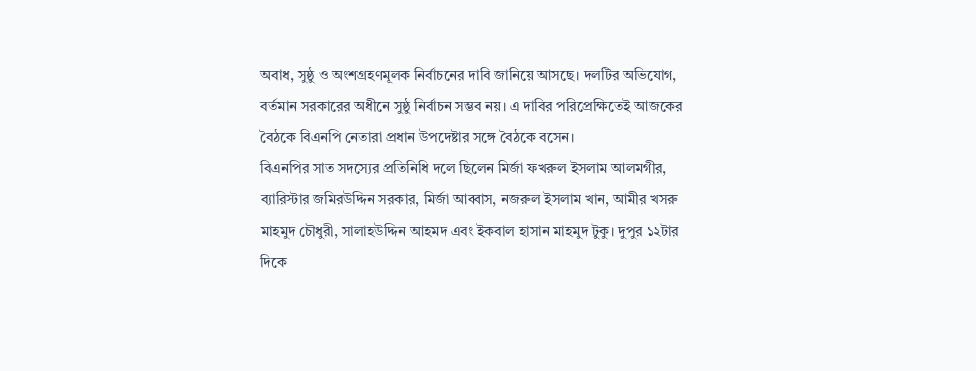অবাধ, সুষ্ঠু ও অংশগ্রহণমূলক নির্বাচনের দাবি জানিয়ে আসছে। দলটির অভিযোগ, বর্তমান সরকারের অধীনে সুষ্ঠু নির্বাচন সম্ভব নয়। এ দাবির পরিপ্রেক্ষিতেই আজকের বৈঠকে বিএনপি নেতারা প্রধান উপদেষ্টার সঙ্গে বৈঠকে বসেন।
বিএনপির সাত সদস্যের প্রতিনিধি দলে ছিলেন মির্জা ফখরুল ইসলাম আলমগীর, ব্যারিস্টার জমিরউদ্দিন সরকার, মির্জা আব্বাস, নজরুল ইসলাম খান, আমীর খসরু মাহমুদ চৌধুরী, সালাহউদ্দিন আহমদ এবং ইকবাল হাসান মাহমুদ টুকু। দুপুর ১২টার দিকে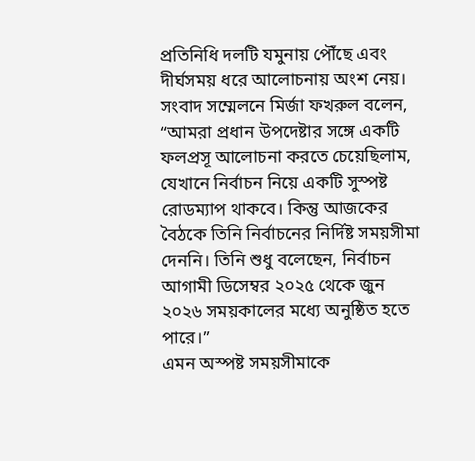প্রতিনিধি দলটি যমুনায় পৌঁছে এবং দীর্ঘসময় ধরে আলোচনায় অংশ নেয়।
সংবাদ সম্মেলনে মির্জা ফখরুল বলেন, “আমরা প্রধান উপদেষ্টার সঙ্গে একটি ফলপ্রসূ আলোচনা করতে চেয়েছিলাম, যেখানে নির্বাচন নিয়ে একটি সুস্পষ্ট রোডম্যাপ থাকবে। কিন্তু আজকের বৈঠকে তিনি নির্বাচনের নির্দিষ্ট সময়সীমা দেননি। তিনি শুধু বলেছেন, নির্বাচন আগামী ডিসেম্বর ২০২৫ থেকে জুন ২০২৬ সময়কালের মধ্যে অনুষ্ঠিত হতে পারে।”
এমন অস্পষ্ট সময়সীমাকে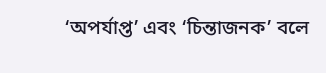‘অপর্যাপ্ত’ এবং ‘চিন্তাজনক’ বলে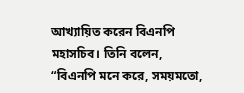আখ্যায়িত করেন বিএনপি মহাসচিব। তিনি বলেন, “বিএনপি মনে করে, সময়মতো,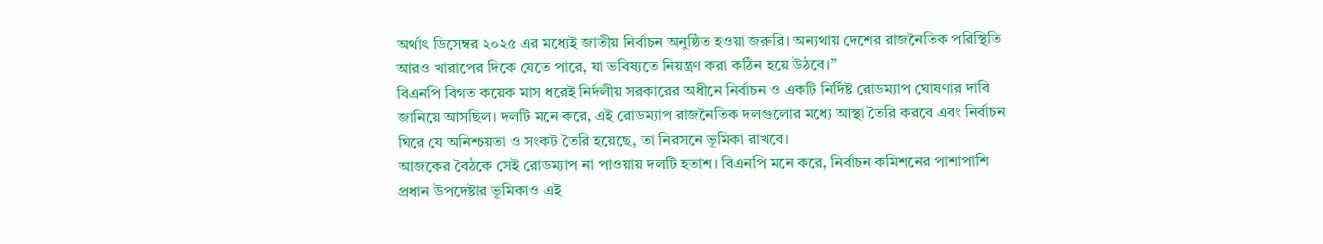অর্থাৎ ডিসেম্বর ২০২৫ এর মধ্যেই জাতীয় নির্বাচন অনুষ্ঠিত হওয়া জরুরি। অন্যথায় দেশের রাজনৈতিক পরিস্থিতি আরও খারাপের দিকে যেতে পারে, যা ভবিষ্যতে নিয়ন্ত্রণ করা কঠিন হয়ে উঠবে।”
বিএনপি বিগত কয়েক মাস ধরেই নির্দলীয় সরকারের অধীনে নির্বাচন ও একটি নির্দিষ্ট রোডম্যাপ ঘোষণার দাবি জানিয়ে আসছিল। দলটি মনে করে, এই রোডম্যাপ রাজনৈতিক দলগুলোর মধ্যে আস্থা তৈরি করবে এবং নির্বাচন ঘিরে যে অনিশ্চয়তা ও সংকট তৈরি হয়েছে, তা নিরসনে ভূমিকা রাখবে।
আজকের বৈঠকে সেই রোডম্যাপ না পাওয়ায় দলটি হতাশ। বিএনপি মনে করে, নির্বাচন কমিশনের পাশাপাশি প্রধান উপদেষ্টার ভূমিকাও এই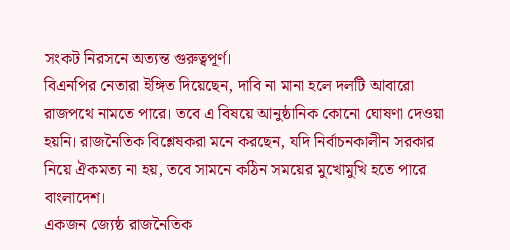সংকট নিরসনে অত্যন্ত গুরুত্বপূর্ণ।
বিএনপির নেতারা ইঙ্গিত দিয়েছেন, দাবি না মানা হলে দলটি আবারো রাজপথে নামতে পারে। তবে এ বিষয়ে আনুষ্ঠানিক কোনো ঘোষণা দেওয়া হয়নি। রাজনৈতিক বিশ্লেষকরা মনে করছেন, যদি নির্বাচনকালীন সরকার নিয়ে ঐকমত্য না হয়, তবে সামনে কঠিন সময়ের মুখোমুখি হতে পারে বাংলাদেশ।
একজন জ্যেষ্ঠ রাজনৈতিক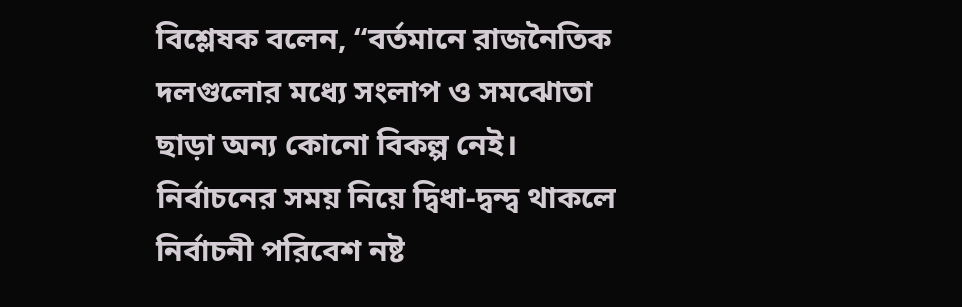বিশ্লেষক বলেন, “বর্তমানে রাজনৈতিক দলগুলোর মধ্যে সংলাপ ও সমঝোতা ছাড়া অন্য কোনো বিকল্প নেই। নির্বাচনের সময় নিয়ে দ্বিধা-দ্বন্দ্ব থাকলে নির্বাচনী পরিবেশ নষ্ট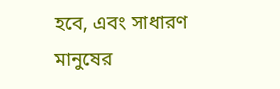হবে, এবং সাধারণ মানুষের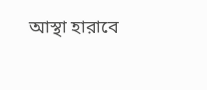আস্থা হারাবে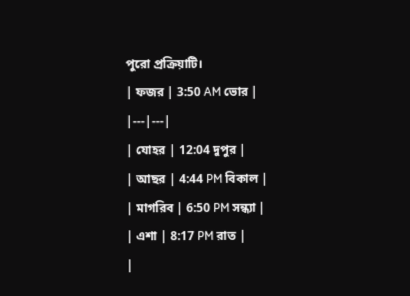পুরো প্রক্রিয়াটি।
| ফজর | 3:50 AM ভোর |
|---|---|
| যোহর | 12:04 দুপুর |
| আছর | 4:44 PM বিকাল |
| মাগরিব | 6:50 PM সন্ধ্যা |
| এশা | 8:17 PM রাত |
|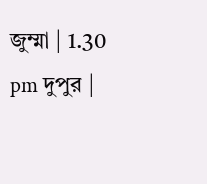জুম্মা | 1.30 pm দুপুর |